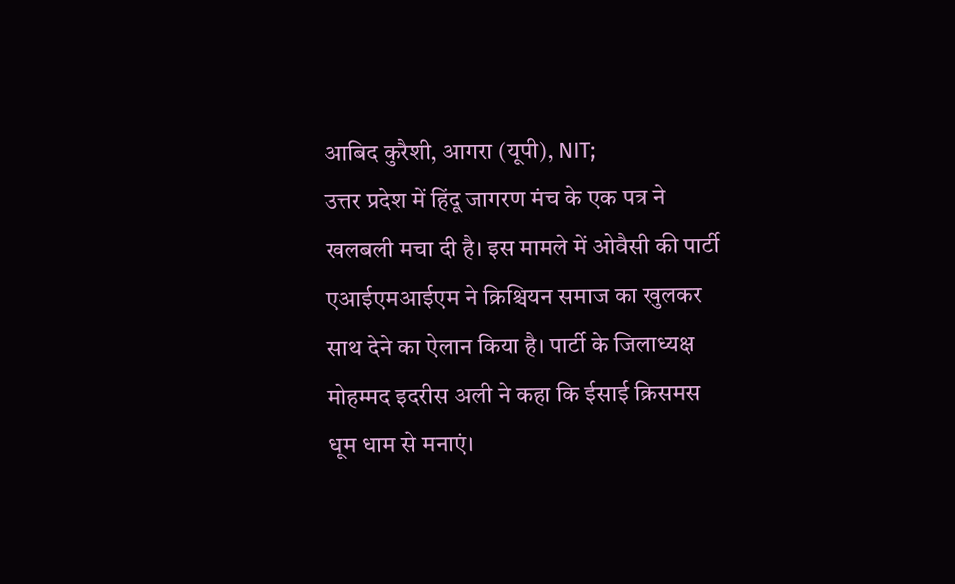आबिद कुरैशी, आगरा (यूपी), NIT;
उत्तर प्रदेश में हिंदू जागरण मंच के एक पत्र ने खलबली मचा दी है। इस मामले में ओवैसी की पार्टी एआईएमआईएम ने क्रिश्चियन समाज का खुलकर साथ देने का ऐलान किया है। पार्टी के जिलाध्यक्ष मोहम्मद इदरीस अली ने कहा कि ईसाई क्रिसमस धूम धाम से मनाएं।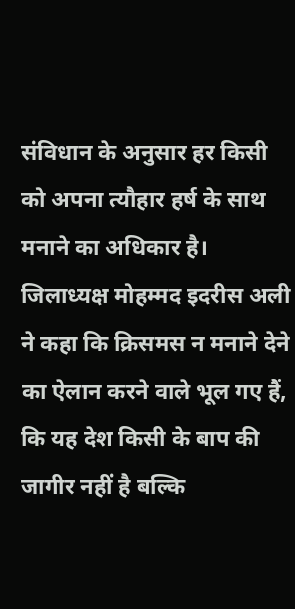संविधान के अनुसार हर किसी को अपना त्यौहार हर्ष के साथ मनाने का अधिकार है।
जिलाध्यक्ष मोहम्मद इदरीस अली ने कहा कि क्रिसमस न मनाने देने का ऐलान करने वाले भूल गए हैं, कि यह देश किसी के बाप की जागीर नहीं है बल्कि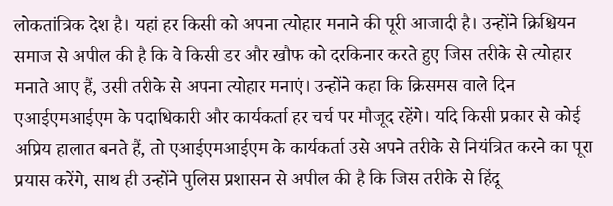लोकतांत्रिक देश है। यहां हर किसी को अपना त्योहार मनाने की पूरी आजादी है। उन्होंने क्रिश्चियन समाज से अपील की है कि वे किसी डर और खौफ को दरकिनार करते हुए जिस तरीके से त्योहार मनाते आए हैं, उसी तरीके से अपना त्योहार मनाएं। उन्होंने कहा कि क्रिसमस वाले दिन एआईएमआईएम के पदाधिकारी और कार्यकर्ता हर चर्च पर मौजूद रहेंगे। यदि किसी प्रकार से कोई अप्रिय हालात बनते हैं, तो एआईएमआईएम के कार्यकर्ता उसे अपने तरीके से नियंत्रित करने का पूरा प्रयास करेंगे, साथ ही उन्होंने पुलिस प्रशासन से अपील की है कि जिस तरीके से हिंदू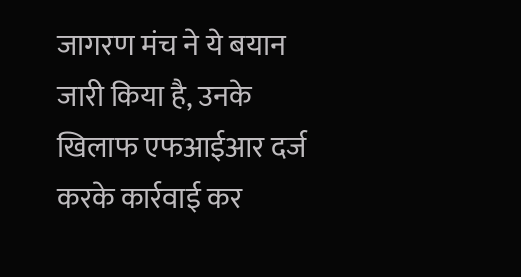जागरण मंच ने ये बयान जारी किया है, उनके खिलाफ एफआईआर दर्ज करके कार्रवाई कर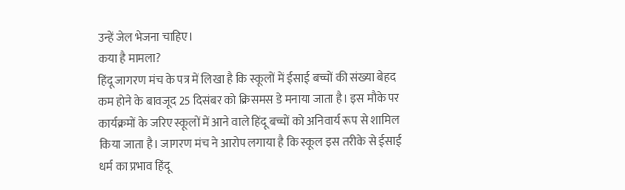उन्हें जेल भेजना चाहिए।
कया है मामला?
हिंदू जागरण मंच के पत्र में लिखा है कि स्कूलों में ईसाई बच्चों की संख्या बेहद कम होने के बावजूद 25 दिसंबर को क्रिसमस डे मनाया जाता है। इस मौके पर कार्यक्रमों के जरिए स्कूलों में आने वाले हिंदू बच्चों को अनिवार्य रूप से शामिल किया जाता है। जागरण मंच ने आरोप लगाया है कि स्कूल इस तरीके से ईसाई धर्म का प्रभाव हिंदू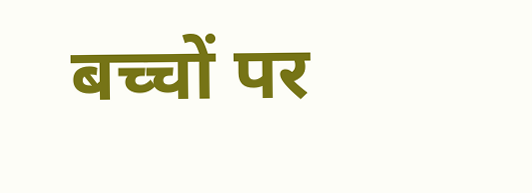बच्चों पर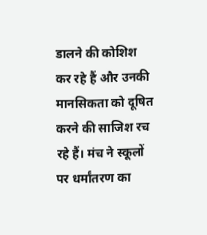डालने की कोशिश कर रहे हैं और उनकी मानसिकता को दूषित करने की साजिश रच रहे हैं। मंच ने स्कूलों पर धर्मांतरण का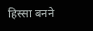हिस्सा बनने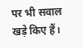पर भी सवाल खड़े किए हैं।